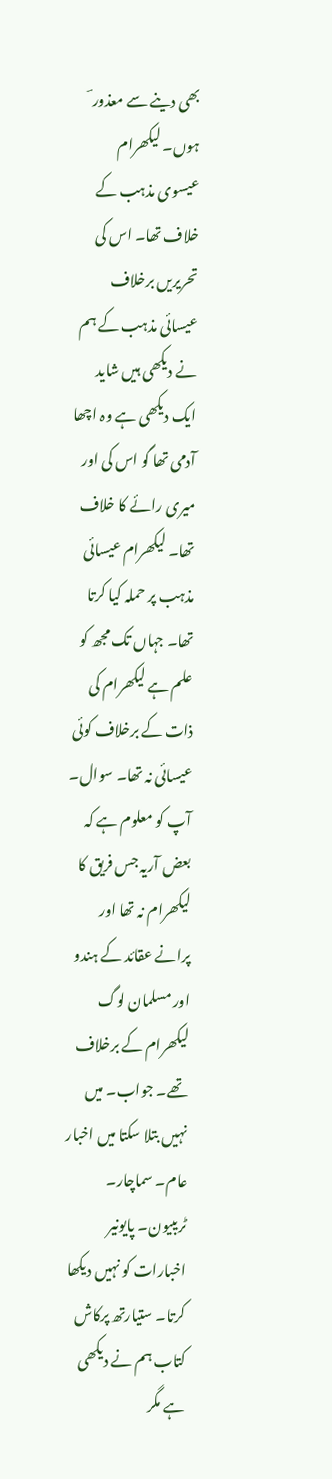بھی دینے سے معذور ؔ ہوں۔ لیکھرام عیسوی مذہب کے خلاف تھا۔ اس کی تحریریں برخلاف عیسائی مذہب کے ہم نے دیکھی ہیں شاید ایک دیکھی ہے وہ اچھا آدمی تھا گو اس کی اور میری رائے کا خلاف تھا۔ لیکھرام عیسائی مذہب پر حملہ کیا کرتا تھا۔ جہاں تک مجھ کو علم ہے لیکھرام کی ذات کے برخلاف کوئی عیسائی نہ تھا۔ سوال۔ آپ کو معلوم ہے کہ بعض آریہ جس فریق کا لیکھرام نہ تھا اور پرانے عقائد کے ہندو اور مسلمان لوگ لیکھرام کے برخلاف تھے۔ جواب۔ میں نہیں بتلا سکتا میں اخبار عام۔ سماچار۔ ٹریبیون۔ پایونیر اخبارات کو نہیں دیکھا کرتا۔ ستیارتھ پرکاش کتاب ہم نے دیکھی ہے مگر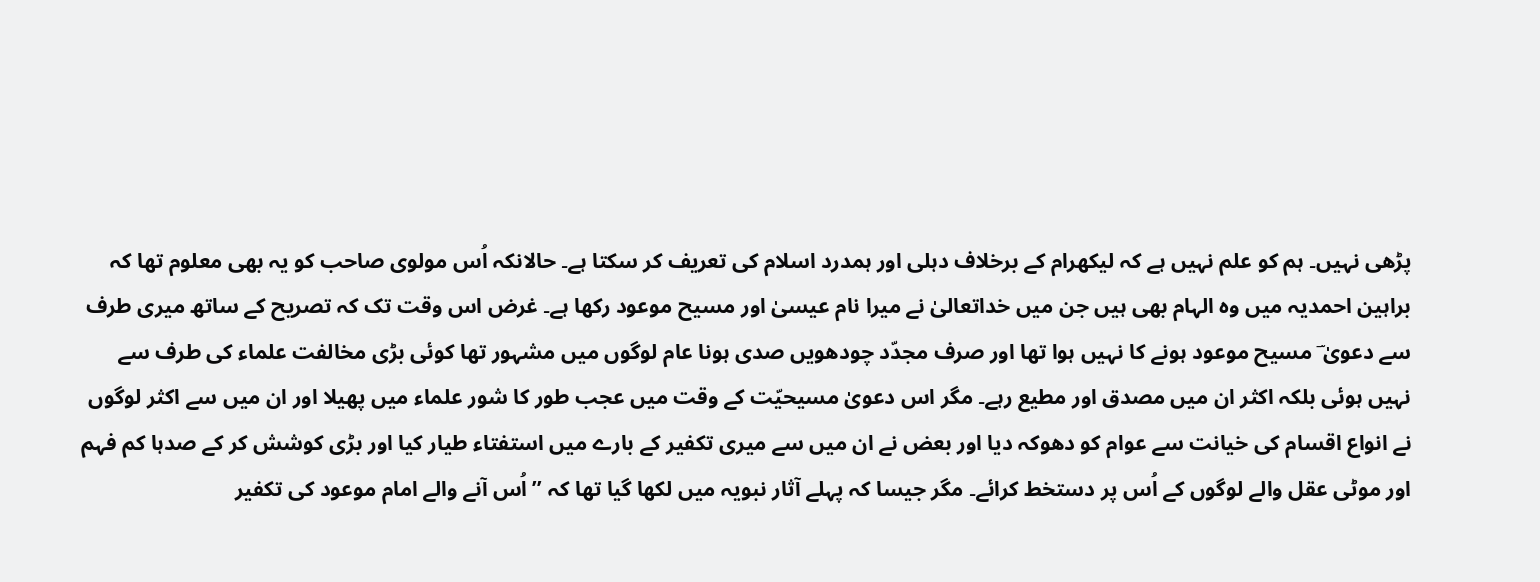پڑھی نہیں۔ ہم کو علم نہیں ہے کہ لیکھرام کے برخلاف دہلی اور ہمدرد اسلام کی تعریف کر سکتا ہے۔ حالانکہ اُس مولوی صاحب کو یہ بھی معلوم تھا کہ براہین احمدیہ میں وہ الہام بھی ہیں جن میں خداتعالیٰ نے میرا نام عیسیٰ اور مسیح موعود رکھا ہے۔ غرض اس وقت تک کہ تصریح کے ساتھ میری طرف سے دعویٰ ؔ مسیح موعود ہونے کا نہیں ہوا تھا اور صرف مجدّد چودھویں صدی ہونا عام لوگوں میں مشہور تھا کوئی بڑی مخالفت علماء کی طرف سے نہیں ہوئی بلکہ اکثر ان میں مصدق اور مطیع رہے۔ مگر اس دعویٰ مسیحیّت کے وقت میں عجب طور کا شور علماء میں پھیلا اور ان میں سے اکثر لوگوں نے انواع اقسام کی خیانت سے عوام کو دھوکہ دیا اور بعض نے ان میں سے میری تکفیر کے بارے میں استفتاء طیار کیا اور بڑی کوشش کر کے صدہا کم فہم اور موٹی عقل والے لوگوں کے اُس پر دستخط کرائے۔ مگر جیسا کہ پہلے آثار نبویہ میں لکھا گیا تھا کہ ’’اُس آنے والے امام موعود کی تکفیر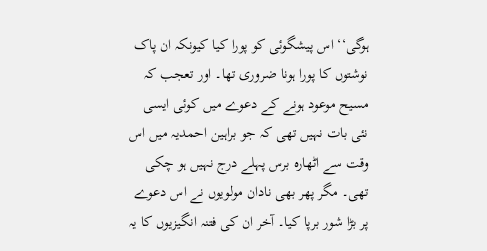ہوگی‘‘ اس پیشگوئی کو پورا کیا کیونکہ ان پاک نوشتوں کا پورا ہونا ضروری تھا۔ اور تعجب کہ مسیح موعود ہونے کے دعوے میں کوئی ایسی نئی بات نہیں تھی کہ جو براہین احمدیہ میں اس وقت سے اٹھارہ برس پہلے درج نہیں ہو چکی تھی۔ مگر پھر بھی نادان مولویوں نے اس دعوے پر بڑا شور برپا کیا۔ آخر ان کی فتنہ انگیزیوں کا یہ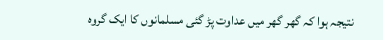نتیجہ ہوا کہ گھر گھر میں عداوت پڑ گئی مسلمانوں کا ایک گروہ